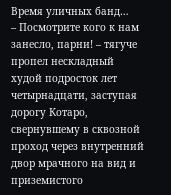Время уличных банд…
– Посмотрите кого к нам занесло, парни! – тягуче пропел нескладный худой подросток лет четырнадцати, заступая дорогу Котаро, свернувшему в сквозной проход через внутренний двор мрачного на вид и приземистого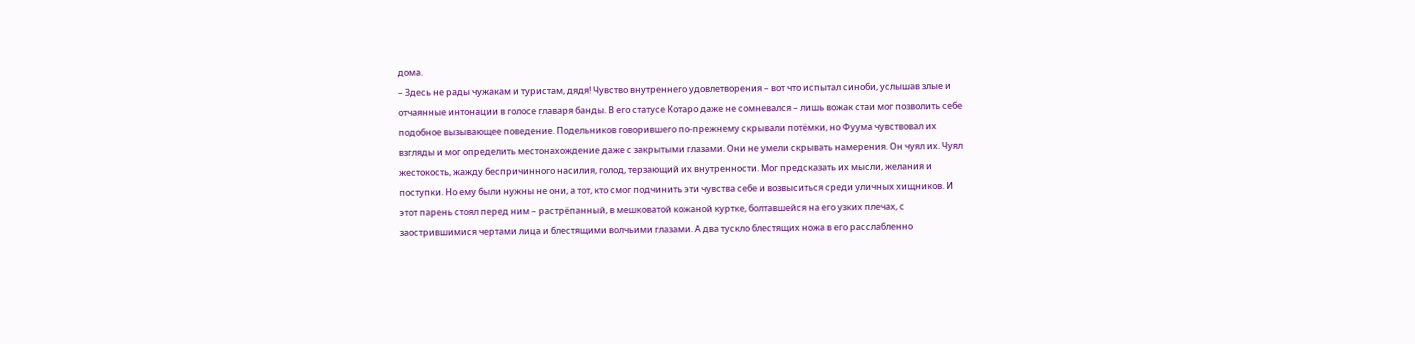дома.
– Здесь не рады чужакам и туристам, дядя! Чувство внутреннего удовлетворения – вот что испытал синоби, услышав злые и отчаянные интонации в голосе главаря банды. В его статусе Котаро даже не сомневался – лишь вожак стаи мог позволить себе подобное вызывающее поведение. Подельников говорившего по-прежнему скрывали потёмки, но Фуума чувствовал их взгляды и мог определить местонахождение даже с закрытыми глазами. Они не умели скрывать намерения. Он чуял их. Чуял жестокость, жажду беспричинного насилия, голод, терзающий их внутренности. Мог предсказать их мысли, желания и поступки. Но ему были нужны не они, а тот, кто смог подчинить эти чувства себе и возвыситься среди уличных хищников. И этот парень стоял перед ним – растрёпанный, в мешковатой кожаной куртке, болтавшейся на его узких плечах, с заострившимися чертами лица и блестящими волчьими глазами. А два тускло блестящих ножа в его расслабленно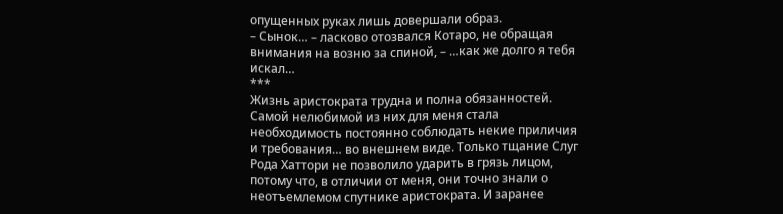опущенных руках лишь довершали образ.
– Сынок… – ласково отозвался Котаро, не обращая внимания на возню за спиной, – …как же долго я тебя искал…
***
Жизнь аристократа трудна и полна обязанностей. Самой нелюбимой из них для меня стала необходимость постоянно соблюдать некие приличия и требования… во внешнем виде. Только тщание Слуг Рода Хаттори не позволило ударить в грязь лицом, потому что, в отличии от меня, они точно знали о неотъемлемом спутнике аристократа. И заранее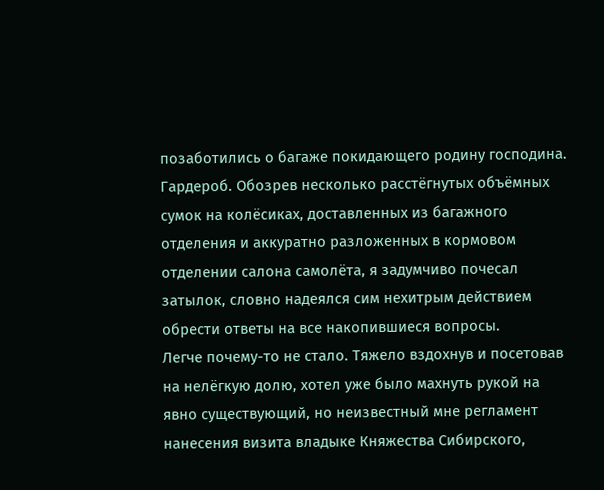позаботились о багаже покидающего родину господина.
Гардероб. Обозрев несколько расстёгнутых объёмных сумок на колёсиках, доставленных из багажного отделения и аккуратно разложенных в кормовом отделении салона самолёта, я задумчиво почесал затылок, словно надеялся сим нехитрым действием обрести ответы на все накопившиеся вопросы.
Легче почему-то не стало. Тяжело вздохнув и посетовав на нелёгкую долю, хотел уже было махнуть рукой на явно существующий, но неизвестный мне регламент нанесения визита владыке Княжества Сибирского,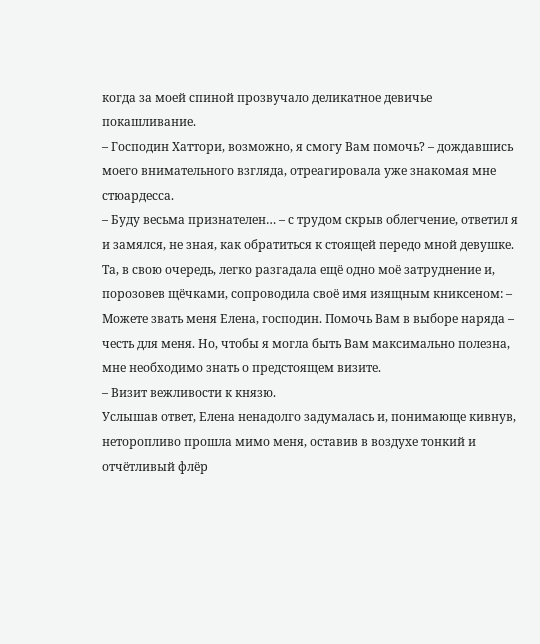когда за моей спиной прозвучало деликатное девичье покашливание.
– Господин Хаттори, возможно, я смогу Вам помочь? – дождавшись моего внимательного взгляда, отреагировала уже знакомая мне стюардесса.
– Буду весьма признателен… – с трудом скрыв облегчение, ответил я и замялся, не зная, как обратиться к стоящей передо мной девушке. Та, в свою очередь, легко разгадала ещё одно моё затруднение и, порозовев щёчками, сопроводила своё имя изящным книксеном: – Можете звать меня Елена, господин. Помочь Вам в выборе наряда – честь для меня. Но, чтобы я могла быть Вам максимально полезна, мне необходимо знать о предстоящем визите.
– Визит вежливости к князю.
Услышав ответ, Елена ненадолго задумалась и, понимающе кивнув, неторопливо прошла мимо меня, оставив в воздухе тонкий и отчётливый флёр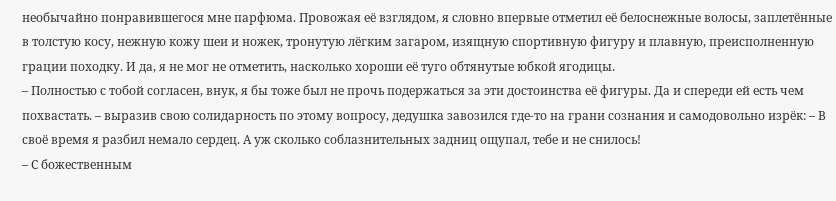необычайно понравившегося мне парфюма. Провожая её взглядом, я словно впервые отметил её белоснежные волосы, заплетённые в толстую косу, нежную кожу шеи и ножек, тронутую лёгким загаром, изящную спортивную фигуру и плавную, преисполненную грации походку. И да, я не мог не отметить, насколько хороши её туго обтянутые юбкой ягодицы.
– Полностью с тобой согласен, внук, я бы тоже был не прочь подержаться за эти достоинства её фигуры. Да и спереди ей есть чем похвастать. – выразив свою солидарность по этому вопросу, дедушка завозился где-то на грани сознания и самодовольно изрёк: – В своё время я разбил немало сердец. А уж сколько соблазнительных задниц ощупал, тебе и не снилось!
– С божественным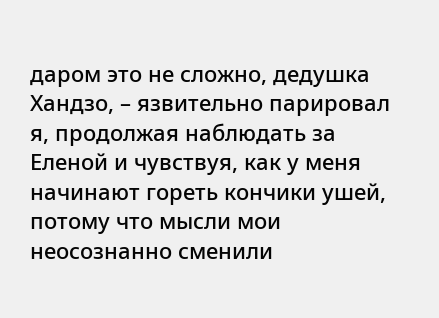даром это не сложно, дедушка Хандзо, – язвительно парировал я, продолжая наблюдать за Еленой и чувствуя, как у меня начинают гореть кончики ушей, потому что мысли мои неосознанно сменили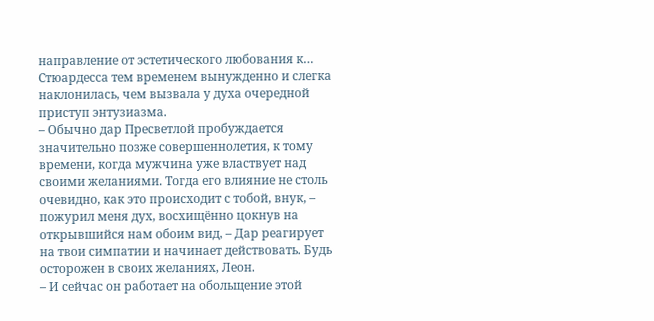направление от эстетического любования к… Стюардесса тем временем вынужденно и слегка наклонилась, чем вызвала у духа очередной приступ энтузиазма.
– Обычно дар Пресветлой пробуждается значительно позже совершеннолетия, к тому времени, когда мужчина уже властвует над своими желаниями. Тогда его влияние не столь очевидно, как это происходит с тобой, внук, – пожурил меня дух, восхищённо цокнув на открывшийся нам обоим вид, – Дар реагирует на твои симпатии и начинает действовать. Будь осторожен в своих желаниях, Леон.
– И сейчас он работает на обольщение этой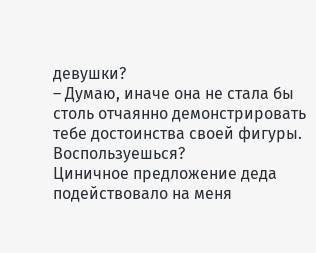девушки?
– Думаю, иначе она не стала бы столь отчаянно демонстрировать тебе достоинства своей фигуры. Воспользуешься?
Циничное предложение деда подействовало на меня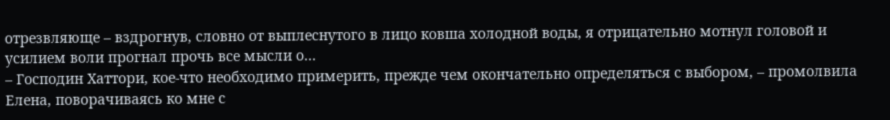отрезвляюще – вздрогнув, словно от выплеснутого в лицо ковша холодной воды, я отрицательно мотнул головой и усилием воли прогнал прочь все мысли о…
– Господин Хаттори, кое-что необходимо примерить, прежде чем окончательно определяться с выбором, – промолвила Елена, поворачиваясь ко мне с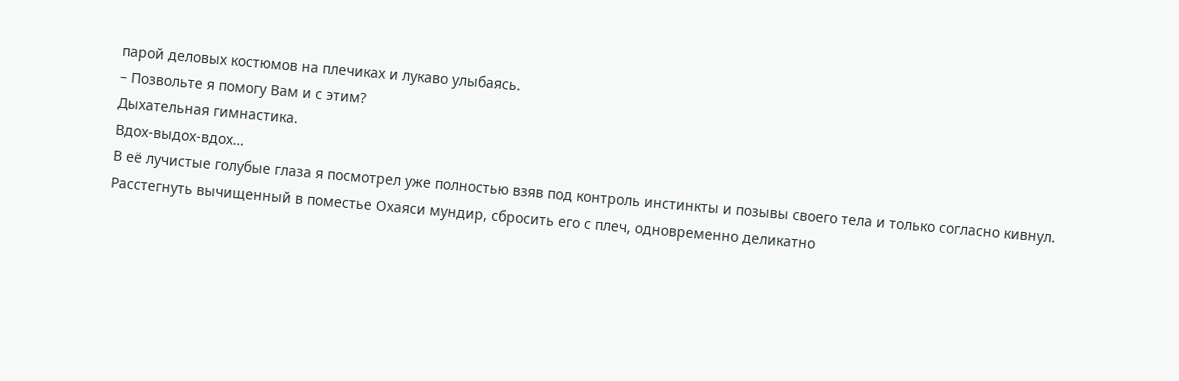парой деловых костюмов на плечиках и лукаво улыбаясь.
– Позвольте я помогу Вам и с этим?
Дыхательная гимнастика.
Вдох-выдох-вдох…
В её лучистые голубые глаза я посмотрел уже полностью взяв под контроль инстинкты и позывы своего тела и только согласно кивнул.
Расстегнуть вычищенный в поместье Охаяси мундир, сбросить его с плеч, одновременно деликатно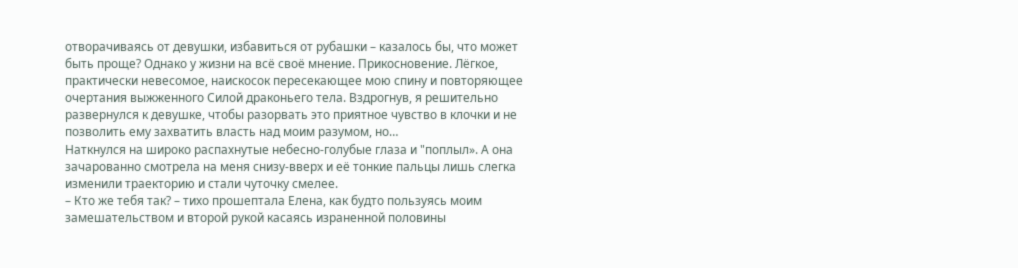отворачиваясь от девушки, избавиться от рубашки – казалось бы, что может быть проще? Однако у жизни на всё своё мнение. Прикосновение. Лёгкое, практически невесомое, наискосок пересекающее мою спину и повторяющее очертания выжженного Силой драконьего тела. Вздрогнув, я решительно развернулся к девушке, чтобы разорвать это приятное чувство в клочки и не позволить ему захватить власть над моим разумом, но…
Наткнулся на широко распахнутые небесно-голубые глаза и "поплыл». А она зачарованно смотрела на меня снизу-вверх и её тонкие пальцы лишь слегка изменили траекторию и стали чуточку смелее.
– Кто же тебя так? – тихо прошептала Елена, как будто пользуясь моим замешательством и второй рукой касаясь израненной половины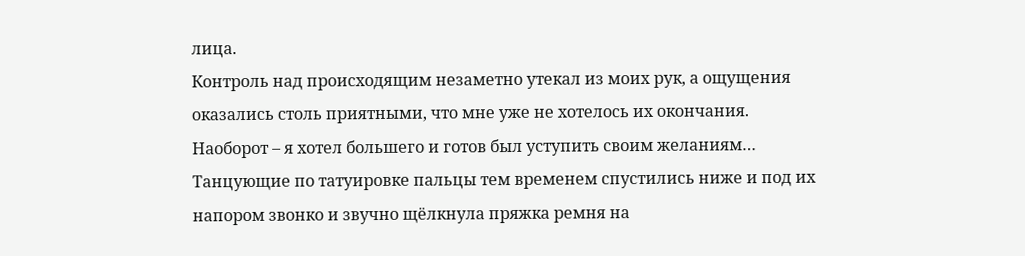лица.
Контроль над происходящим незаметно утекал из моих рук, а ощущения оказались столь приятными, что мне уже не хотелось их окончания. Наоборот – я хотел большего и готов был уступить своим желаниям… Танцующие по татуировке пальцы тем временем спустились ниже и под их напором звонко и звучно щёлкнула пряжка ремня на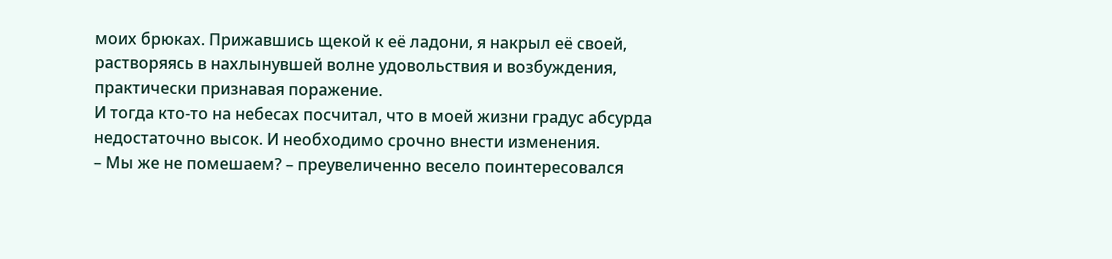моих брюках. Прижавшись щекой к её ладони, я накрыл её своей, растворяясь в нахлынувшей волне удовольствия и возбуждения, практически признавая поражение.
И тогда кто-то на небесах посчитал, что в моей жизни градус абсурда недостаточно высок. И необходимо срочно внести изменения.
– Мы же не помешаем? – преувеличенно весело поинтересовался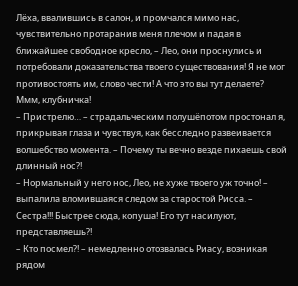Лёха, ввалившись в салон, и промчался мимо нас, чувствительно протаранив меня плечом и падая в ближайшее свободное кресло, – Лео, они проснулись и потребовали доказательства твоего существования! Я не мог противостоять им, слово чести! А что это вы тут делаете? Ммм, клубничка!
– Пристрелю… – страдальческим полушёпотом простонал я, прикрывая глаза и чувствуя, как бесследно развеивается волшебство момента. – Почему ты вечно везде пихаешь свой длинный нос?!
– Нормальный у него нос, Лео, не хуже твоего уж точно! – выпалила вломившаяся следом за старостой Рисса. – Сестра!!! Быстрее сюда, копуша! Его тут насилуют, представляешь?!
– Кто посмел?! – немедленно отозвалась Риасу, возникая рядом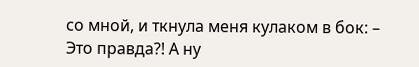со мной, и ткнула меня кулаком в бок: – Это правда?! А ну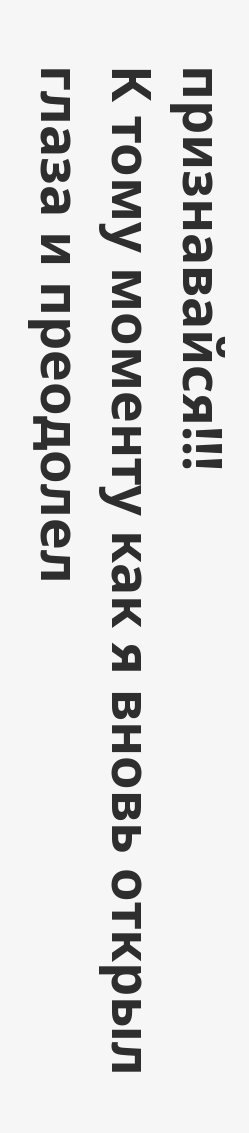признавайся!!!
К тому моменту как я вновь открыл глаза и преодолел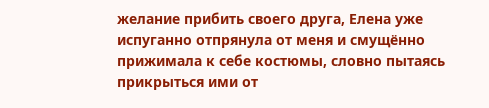желание прибить своего друга, Елена уже испуганно отпрянула от меня и смущённо прижимала к себе костюмы, словно пытаясь прикрыться ими от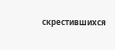скрестившихся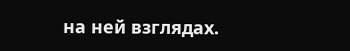на ней взглядах.